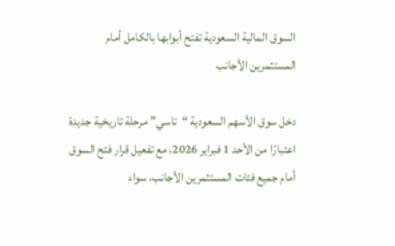السوق المالية السعودية تفتح أبوابها بالكامل أمام المستثمرين الأجانب

دخل سوق الأسهم السعودية “تاسي” مرحلة تاريخية جديدة اعتبارًا من الأحد 1 فبراير 2026، مع تفعيل قرار فتح السوق أمام جميع فئات المستثمرين الأجانب، سواء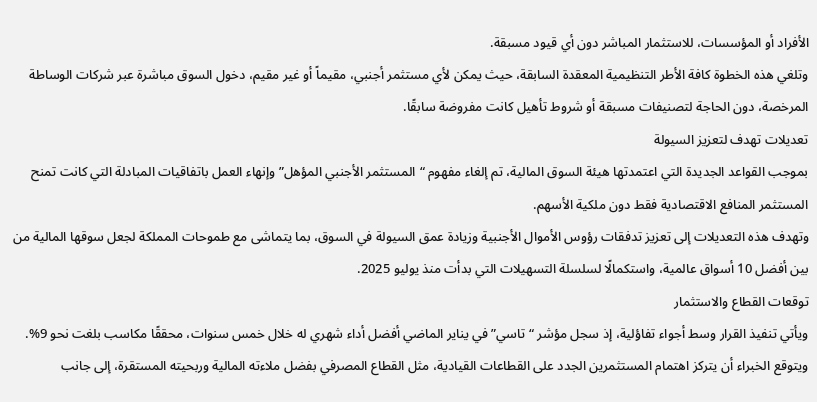الأفراد أو المؤسسات، للاستثمار المباشر دون أي قيود مسبقة.
وتلغي هذه الخطوة كافة الأطر التنظيمية المعقدة السابقة، حيث يمكن لأي مستثمر أجنبي، مقيماً أو غير مقيم، دخول السوق مباشرة عبر شركات الوساطة المرخصة، دون الحاجة لتصنيفات مسبقة أو شروط تأهيل كانت مفروضة سابقًا.
تعديلات تهدف لتعزيز السيولة
بموجب القواعد الجديدة التي اعتمدتها هيئة السوق المالية، تم إلغاء مفهوم “المستثمر الأجنبي المؤهل” وإنهاء العمل باتفاقيات المبادلة التي كانت تمنح المستثمر المنافع الاقتصادية فقط دون ملكية الأسهم.
وتهدف هذه التعديلات إلى تعزيز تدفقات رؤوس الأموال الأجنبية وزيادة عمق السيولة في السوق، بما يتماشى مع طموحات المملكة لجعل سوقها المالية من بين أفضل 10 أسواق عالمية، واستكمالًا لسلسلة التسهيلات التي بدأت منذ يوليو 2025.
توقعات القطاع والاستثمار
ويأتي تنفيذ القرار وسط أجواء تفاؤلية، إذ سجل مؤشر “تاسي” في يناير الماضي أفضل أداء شهري له خلال خمس سنوات، محققًا مكاسب بلغت نحو 9%.
ويتوقع الخبراء أن يتركز اهتمام المستثمرين الجدد على القطاعات القيادية، مثل القطاع المصرفي بفضل ملاءته المالية وربحيته المستقرة، إلى جانب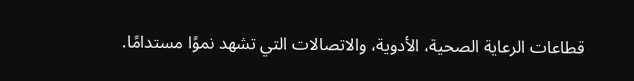قطاعات الرعاية الصحية، الأدوية، والاتصالات التي تشهد نموًا مستدامًا.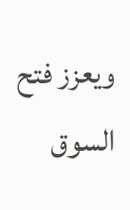ويعزز فتح السوق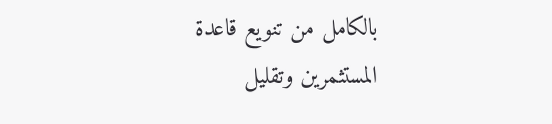بالكامل من تنويع قاعدة المستثمرين وتقليل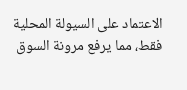الاعتماد على السيولة المحلية فقط، مما يرفع مرونة السوق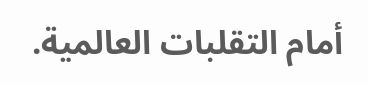أمام التقلبات العالمية.